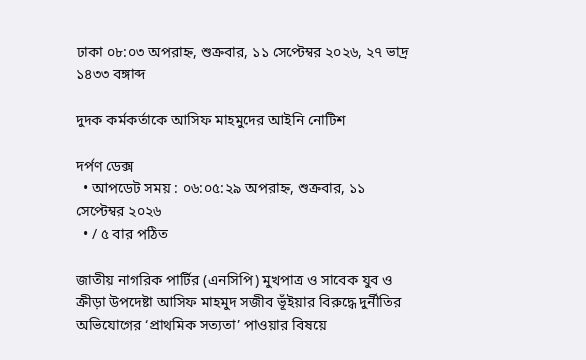ঢাকা ০৮:০৩ অপরাহ্ন, শুক্রবার, ১১ সেপ্টেম্বর ২০২৬, ২৭ ভাদ্র ১৪৩৩ বঙ্গাব্দ

দুদক কর্মকর্তাকে আসিফ মাহমুদের আইনি নোটিশ

দর্পণ ডেক্স
  • আপডেট সময় : ০৬:০৫:২৯ অপরাহ্ন, শুক্রবার, ১১ সেপ্টেম্বর ২০২৬
  • / ৫ বার পঠিত

জাতীয় নাগরিক পার্টির (এনসিপি) মুখপাত্র ও সাবেক যুব ও ক্রীড়া উপদেষ্টা আসিফ মাহমুদ সজীব ভূঁইয়ার বিরুদ্ধে দুর্নীতির অভিযোগের ‘প্রাথমিক সত্যতা’ পাওয়ার বিষয়ে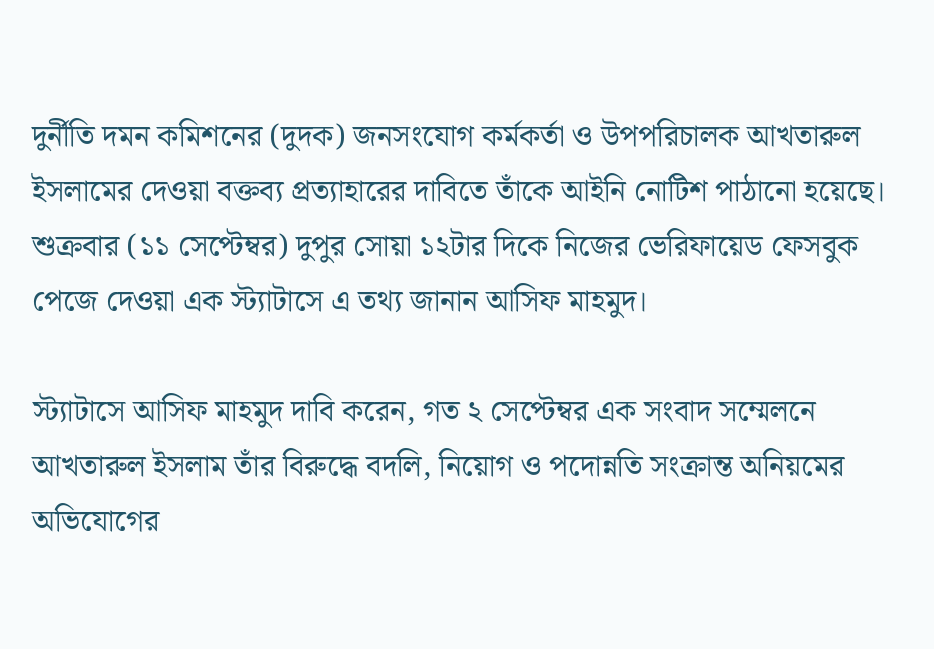দুর্নীতি দমন কমিশনের (দুদক) জনসংযোগ কর্মকর্তা ও উপপরিচালক আখতারুল ইসলামের দেওয়া বক্তব্য প্রত্যাহারের দাবিতে তাঁকে আইনি নোটিশ পাঠানো হয়েছে। শুক্রবার (১১ সেপ্টেম্বর) দুপুর সোয়া ১২টার দিকে নিজের ভেরিফায়েড ফেসবুক পেজে দেওয়া এক স্ট্যাটাসে এ তথ্য জানান আসিফ মাহমুদ।

স্ট্যাটাসে আসিফ মাহমুদ দাবি করেন, গত ২ সেপ্টেম্বর এক সংবাদ সম্মেলনে আখতারুল ইসলাম তাঁর বিরুদ্ধে বদলি, নিয়োগ ও পদোন্নতি সংক্রান্ত অনিয়মের অভিযোগের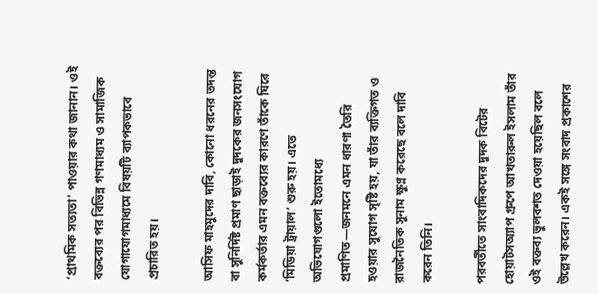‘প্রাথমিক সত্যতা’ পাওয়ার কথা জানান। ওই বক্তব্যের পর বিভিন্ন গণমাধ্যম ও সামাজিক যোগাযোগমাধ্যমে বিষয়টি ব্যাপকভাবে প্রচারিত হয়।

আসিফ মাহমুদের দাবি, কোনো ধরনের তদন্ত বা সুনির্দিষ্ট প্রমাণ ছাড়াই দুদকের জনসংযোগ কর্মকর্তার এমন বক্তব্যের কারণে তাঁকে ঘিরে ‘মিডিয়া ট্রায়াল’ শুরু হয়। এতে অভিযোগগুলো ইতোমধ্যে প্রমাণিত—জনমনে এমন ধারণা তৈরি হওয়ার সুযোগ সৃষ্টি হয়, যা তাঁর ব্যক্তিগত ও রাজনৈতিক সুনাম ক্ষুণ্ন করেছে বলে দাবি করেন তিনি।

পরবর্তীতে সাংবাদিকদের দুদক বিটের হোয়াটসঅ্যাপ গ্রুপে আখতারুল ইসলাম তাঁর ওই বক্তব্য ভুলবশত দেওয়া হয়েছিল বলে উল্লেখ করেন। একই সঙ্গে সংবাদ প্রকাশের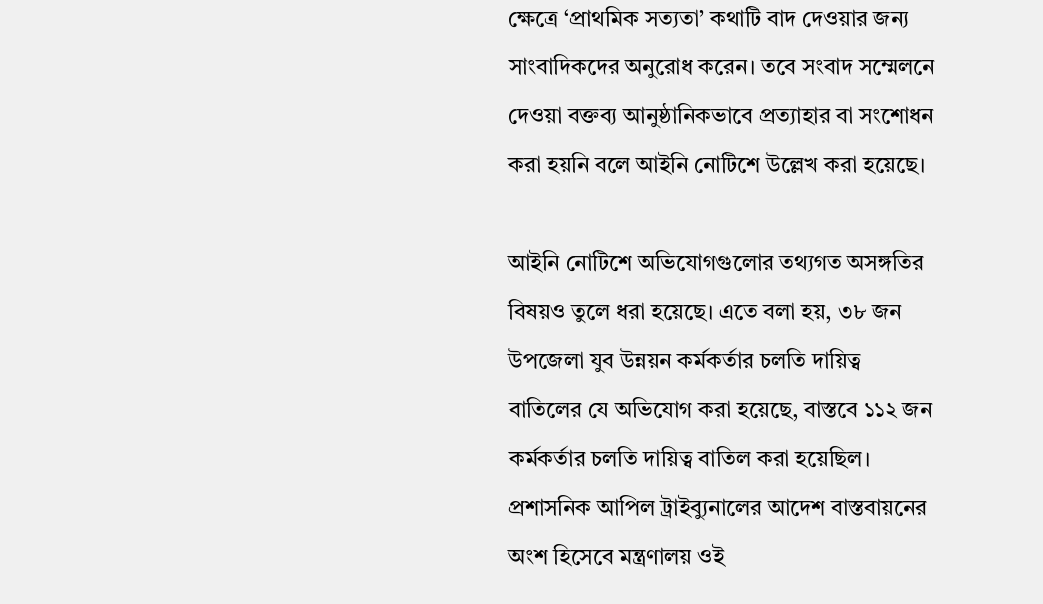ক্ষেত্রে ‘প্রাথমিক সত্যতা’ কথাটি বাদ দেওয়ার জন্য সাংবাদিকদের অনুরোধ করেন। তবে সংবাদ সম্মেলনে দেওয়া বক্তব্য আনুষ্ঠানিকভাবে প্রত্যাহার বা সংশোধন করা হয়নি বলে আইনি নোটিশে উল্লেখ করা হয়েছে।

আইনি নোটিশে অভিযোগগুলোর তথ্যগত অসঙ্গতির বিষয়ও তুলে ধরা হয়েছে। এতে বলা হয়, ৩৮ জন উপজেলা যুব উন্নয়ন কর্মকর্তার চলতি দায়িত্ব বাতিলের যে অভিযোগ করা হয়েছে, বাস্তবে ১১২ জন কর্মকর্তার চলতি দায়িত্ব বাতিল করা হয়েছিল। প্রশাসনিক আপিল ট্রাইব্যুনালের আদেশ বাস্তবায়নের অংশ হিসেবে মন্ত্রণালয় ওই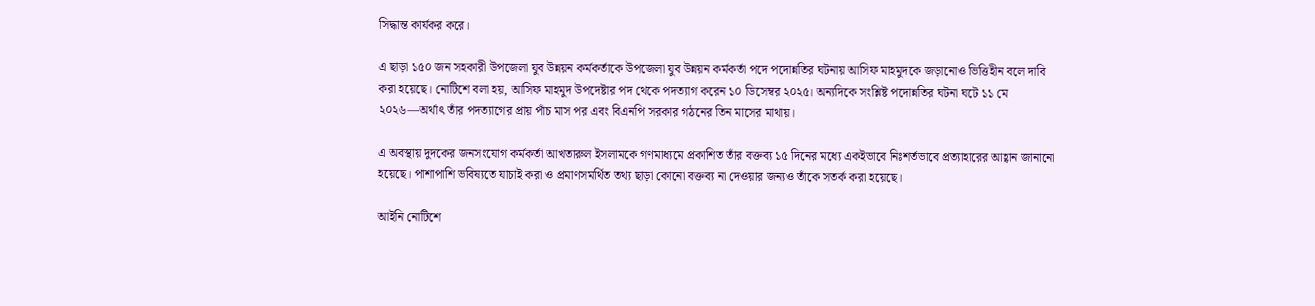সিদ্ধান্ত কার্যকর করে।

এ ছাড়া ১৫০ জন সহকারী উপজেলা যুব উন্নয়ন কর্মকর্তাকে উপজেলা যুব উন্নয়ন কর্মকর্তা পদে পদোন্নতির ঘটনায় আসিফ মাহমুদকে জড়ানোও ভিত্তিহীন বলে দাবি করা হয়েছে। নোটিশে বলা হয়, আসিফ মাহমুদ উপদেষ্টার পদ থেকে পদত্যাগ করেন ১০ ডিসেম্বর ২০২৫। অন্যদিকে সংশ্লিষ্ট পদোন্নতির ঘটনা ঘটে ১১ মে ২০২৬—অর্থাৎ তাঁর পদত্যাগের প্রায় পাঁচ মাস পর এবং বিএনপি সরকার গঠনের তিন মাসের মাথায়।

এ অবস্থায় দুদকের জনসংযোগ কর্মকর্তা আখতারুল ইসলামকে গণমাধ্যমে প্রকাশিত তাঁর বক্তব্য ১৫ দিনের মধ্যে একইভাবে নিঃশর্তভাবে প্রত্যাহারের আহ্বান জানানো হয়েছে। পাশাপাশি ভবিষ্যতে যাচাই করা ও প্রমাণসমর্থিত তথ্য ছাড়া কোনো বক্তব্য না দেওয়ার জন্যও তাঁকে সতর্ক করা হয়েছে।

আইনি নোটিশে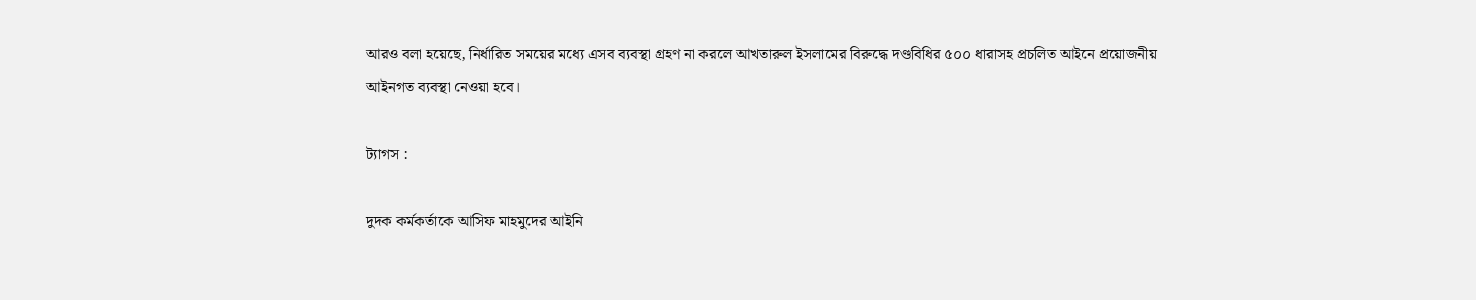আরও বলা হয়েছে, নির্ধারিত সময়ের মধ্যে এসব ব্যবস্থা গ্রহণ না করলে আখতারুল ইসলামের বিরুদ্ধে দণ্ডবিধির ৫০০ ধারাসহ প্রচলিত আইনে প্রয়োজনীয় আইনগত ব্যবস্থা নেওয়া হবে।

ট্যাগস :

দুদক কর্মকর্তাকে আসিফ মাহমুদের আইনি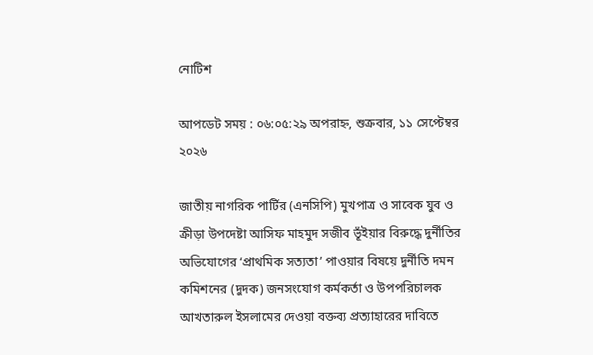নোটিশ

আপডেট সময় : ০৬:০৫:২৯ অপরাহ্ন, শুক্রবার, ১১ সেপ্টেম্বর ২০২৬

জাতীয় নাগরিক পার্টির (এনসিপি) মুখপাত্র ও সাবেক যুব ও ক্রীড়া উপদেষ্টা আসিফ মাহমুদ সজীব ভূঁইয়ার বিরুদ্ধে দুর্নীতির অভিযোগের ‘প্রাথমিক সত্যতা’ পাওয়ার বিষয়ে দুর্নীতি দমন কমিশনের (দুদক) জনসংযোগ কর্মকর্তা ও উপপরিচালক আখতারুল ইসলামের দেওয়া বক্তব্য প্রত্যাহারের দাবিতে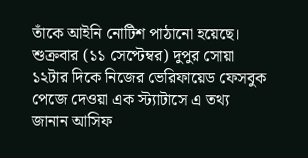তাঁকে আইনি নোটিশ পাঠানো হয়েছে। শুক্রবার (১১ সেপ্টেম্বর) দুপুর সোয়া ১২টার দিকে নিজের ভেরিফায়েড ফেসবুক পেজে দেওয়া এক স্ট্যাটাসে এ তথ্য জানান আসিফ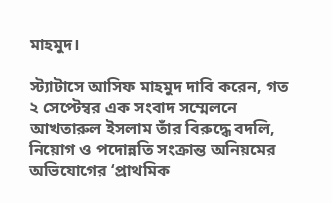মাহমুদ।

স্ট্যাটাসে আসিফ মাহমুদ দাবি করেন, গত ২ সেপ্টেম্বর এক সংবাদ সম্মেলনে আখতারুল ইসলাম তাঁর বিরুদ্ধে বদলি, নিয়োগ ও পদোন্নতি সংক্রান্ত অনিয়মের অভিযোগের ‘প্রাথমিক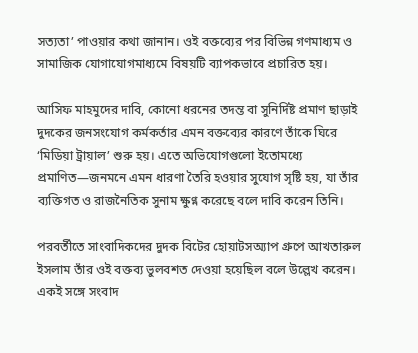সত্যতা’ পাওয়ার কথা জানান। ওই বক্তব্যের পর বিভিন্ন গণমাধ্যম ও সামাজিক যোগাযোগমাধ্যমে বিষয়টি ব্যাপকভাবে প্রচারিত হয়।

আসিফ মাহমুদের দাবি, কোনো ধরনের তদন্ত বা সুনির্দিষ্ট প্রমাণ ছাড়াই দুদকের জনসংযোগ কর্মকর্তার এমন বক্তব্যের কারণে তাঁকে ঘিরে ‘মিডিয়া ট্রায়াল’ শুরু হয়। এতে অভিযোগগুলো ইতোমধ্যে প্রমাণিত—জনমনে এমন ধারণা তৈরি হওয়ার সুযোগ সৃষ্টি হয়, যা তাঁর ব্যক্তিগত ও রাজনৈতিক সুনাম ক্ষুণ্ন করেছে বলে দাবি করেন তিনি।

পরবর্তীতে সাংবাদিকদের দুদক বিটের হোয়াটসঅ্যাপ গ্রুপে আখতারুল ইসলাম তাঁর ওই বক্তব্য ভুলবশত দেওয়া হয়েছিল বলে উল্লেখ করেন। একই সঙ্গে সংবাদ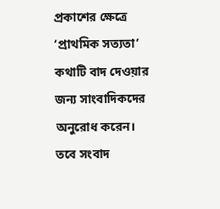প্রকাশের ক্ষেত্রে ‘প্রাথমিক সত্যতা’ কথাটি বাদ দেওয়ার জন্য সাংবাদিকদের অনুরোধ করেন। তবে সংবাদ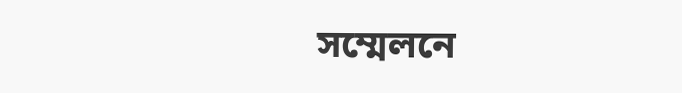সম্মেলনে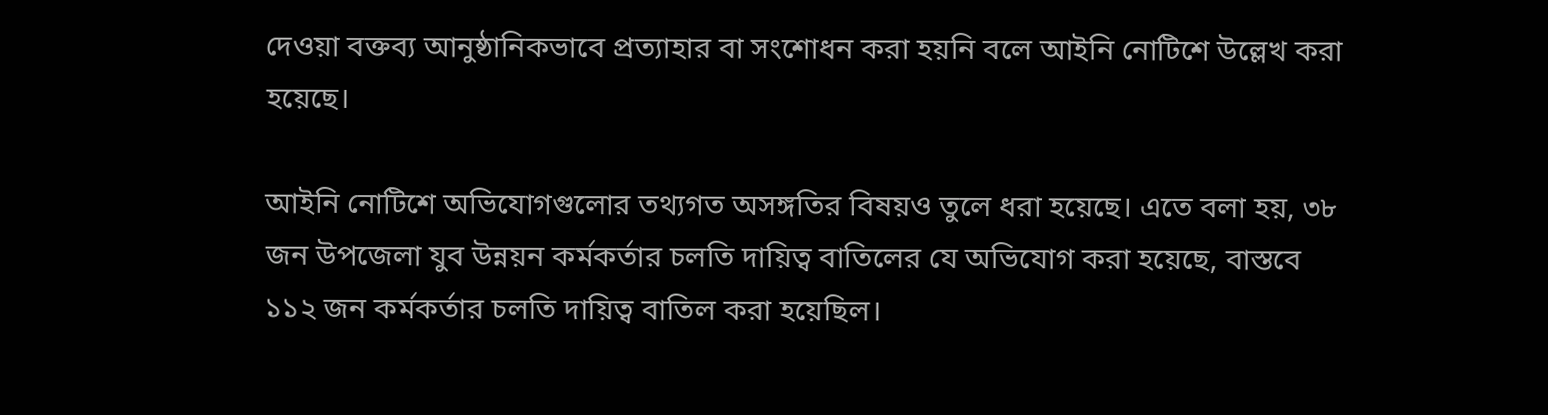দেওয়া বক্তব্য আনুষ্ঠানিকভাবে প্রত্যাহার বা সংশোধন করা হয়নি বলে আইনি নোটিশে উল্লেখ করা হয়েছে।

আইনি নোটিশে অভিযোগগুলোর তথ্যগত অসঙ্গতির বিষয়ও তুলে ধরা হয়েছে। এতে বলা হয়, ৩৮ জন উপজেলা যুব উন্নয়ন কর্মকর্তার চলতি দায়িত্ব বাতিলের যে অভিযোগ করা হয়েছে, বাস্তবে ১১২ জন কর্মকর্তার চলতি দায়িত্ব বাতিল করা হয়েছিল।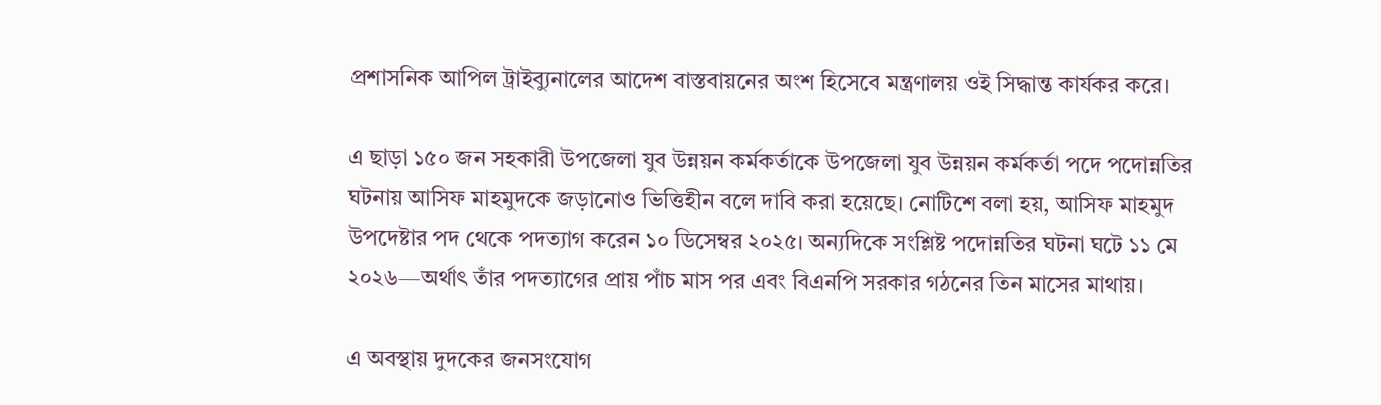প্রশাসনিক আপিল ট্রাইব্যুনালের আদেশ বাস্তবায়নের অংশ হিসেবে মন্ত্রণালয় ওই সিদ্ধান্ত কার্যকর করে।

এ ছাড়া ১৫০ জন সহকারী উপজেলা যুব উন্নয়ন কর্মকর্তাকে উপজেলা যুব উন্নয়ন কর্মকর্তা পদে পদোন্নতির ঘটনায় আসিফ মাহমুদকে জড়ানোও ভিত্তিহীন বলে দাবি করা হয়েছে। নোটিশে বলা হয়, আসিফ মাহমুদ উপদেষ্টার পদ থেকে পদত্যাগ করেন ১০ ডিসেম্বর ২০২৫। অন্যদিকে সংশ্লিষ্ট পদোন্নতির ঘটনা ঘটে ১১ মে ২০২৬—অর্থাৎ তাঁর পদত্যাগের প্রায় পাঁচ মাস পর এবং বিএনপি সরকার গঠনের তিন মাসের মাথায়।

এ অবস্থায় দুদকের জনসংযোগ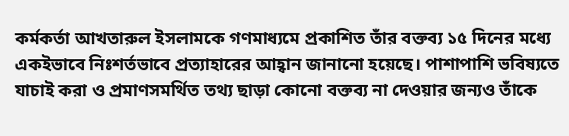কর্মকর্তা আখতারুল ইসলামকে গণমাধ্যমে প্রকাশিত তাঁর বক্তব্য ১৫ দিনের মধ্যে একইভাবে নিঃশর্তভাবে প্রত্যাহারের আহ্বান জানানো হয়েছে। পাশাপাশি ভবিষ্যতে যাচাই করা ও প্রমাণসমর্থিত তথ্য ছাড়া কোনো বক্তব্য না দেওয়ার জন্যও তাঁকে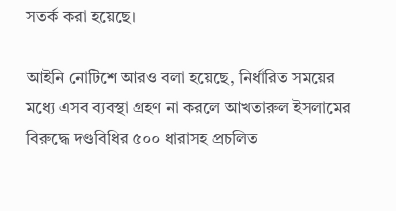সতর্ক করা হয়েছে।

আইনি নোটিশে আরও বলা হয়েছে, নির্ধারিত সময়ের মধ্যে এসব ব্যবস্থা গ্রহণ না করলে আখতারুল ইসলামের বিরুদ্ধে দণ্ডবিধির ৫০০ ধারাসহ প্রচলিত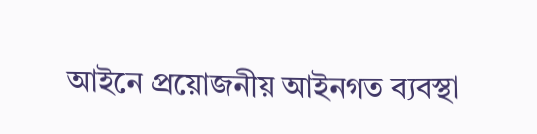আইনে প্রয়োজনীয় আইনগত ব্যবস্থা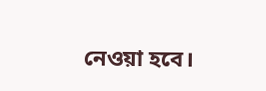নেওয়া হবে।